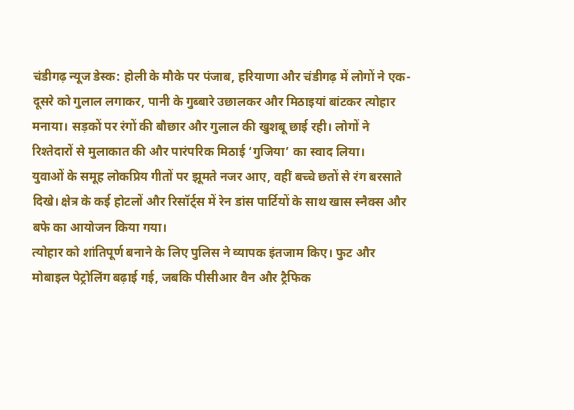चंडीगढ़ न्यूज डेस्क: होली के मौके पर पंजाब, हरियाणा और चंडीगढ़ में लोगों ने एक-दूसरे को गुलाल लगाकर, पानी के गुब्बारे उछालकर और मिठाइयां बांटकर त्योहार मनाया। सड़कों पर रंगों की बौछार और गुलाल की खुशबू छाई रही। लोगों ने रिश्तेदारों से मुलाकात की और पारंपरिक मिठाई ‘गुजिया’ का स्वाद लिया।
युवाओं के समूह लोकप्रिय गीतों पर झूमते नजर आए, वहीं बच्चे छतों से रंग बरसाते दिखे। क्षेत्र के कई होटलों और रिसॉर्ट्स में रेन डांस पार्टियों के साथ खास स्नैक्स और बफे का आयोजन किया गया।
त्योहार को शांतिपूर्ण बनाने के लिए पुलिस ने व्यापक इंतजाम किए। फुट और मोबाइल पेट्रोलिंग बढ़ाई गई, जबकि पीसीआर वैन और ट्रैफिक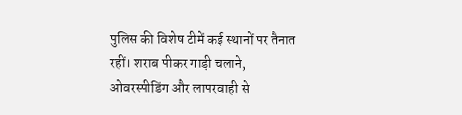पुलिस की विशेष टीमें कई स्थानों पर तैनात रहीं। शराब पीकर गाड़ी चलाने, ओवरस्पीडिंग और लापरवाही से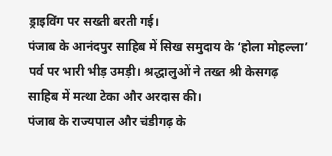ड्राइविंग पर सख्ती बरती गई।
पंजाब के आनंदपुर साहिब में सिख समुदाय के ‘होला मोहल्ला’ पर्व पर भारी भीड़ उमड़ी। श्रद्धालुओं ने तख्त श्री केसगढ़ साहिब में मत्था टेका और अरदास की।
पंजाब के राज्यपाल और चंडीगढ़ के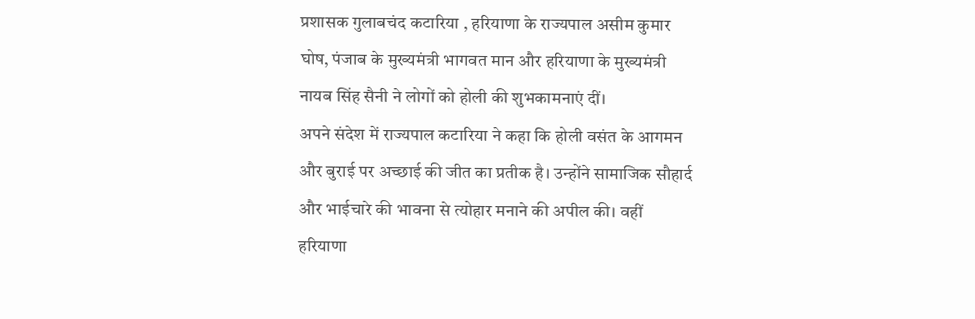प्रशासक गुलाबचंद कटारिया , हरियाणा के राज्यपाल असीम कुमार घोष, पंजाब के मुख्यमंत्री भागवत मान और हरियाणा के मुख्यमंत्री नायब सिंह सैनी ने लोगों को होली की शुभकामनाएं दीं।
अपने संदेश में राज्यपाल कटारिया ने कहा कि होली वसंत के आगमन और बुराई पर अच्छाई की जीत का प्रतीक है। उन्होंने सामाजिक सौहार्द और भाईचारे की भावना से त्योहार मनाने की अपील की। वहीं हरियाणा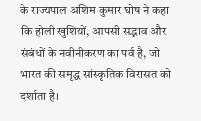के राज्यपाल अशिम कुमार घोष ने कहा कि होली खुशियों, आपसी सद्भाव और संबंधों के नवीनीकरण का पर्व है, जो भारत की समृद्ध सांस्कृतिक विरासत को दर्शाता है।